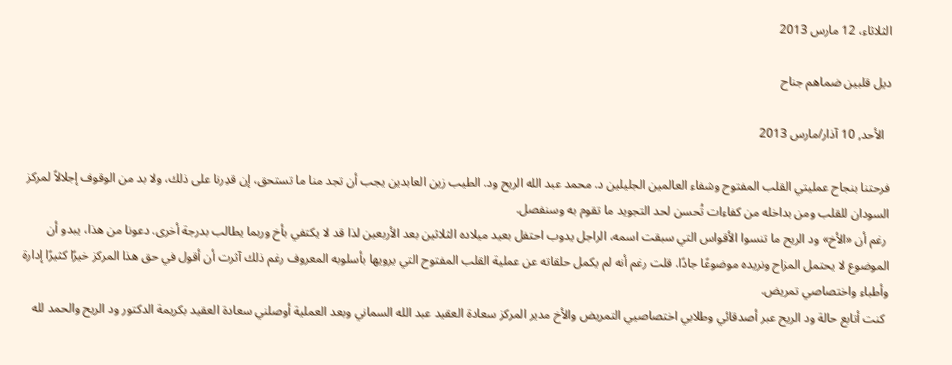الثلاثاء، 12 مارس 2013

ديل قلبين ضماهم جناح

  الأحد, 10 آذار/مارس 2013

فرحتنا بنجاح عمليتي القلب المفتوح وشفاء العالمين الجليلين د. محمد عبد الله الريح ود. الطيب زين العابدين يجب أن تجد منا ما تستحق، إن قدِرنا على ذلك، ولا بد من الوقوف إجلالاً لمركز السودان للقلب ومن بداخله من كفاءات تُحسن لحد التجويد ما تقوم به وسنفصل.
 رغم أن «الأخ» ود الريح ما تنسوا الأقواس التي سبقت اسمه، الراجل يدوب احتفل بعيد ميلاده الثلاثين بعد الأربعين لذا قد لا يكتفي بأخ وربما يطالب بدرجة أخرى. دعونا من هذا، يبدو أن الموضوع لا يحتمل المزاح ونريده موضوعًا جادًا. قلت رغم أنه لم يكمل حلقاته عن عملية القلب المفتوح التي يرويها بأسلوبه المعروف رغم ذلك آثرت أن أقول في حق هذا المركز خيرًا كثيرًا إدارة وأطباء واختصاصي تمريض.
 كنت أتابع حالة ود الريح عبر أصدقائي وطلابي اختصاصيي التمريض والأخ مدير المركز سعادة العقيد عبد الله السماني وبعد العملية أوصلني سعادة العقيد بكريمة الدكتور ود الريح والحمد لله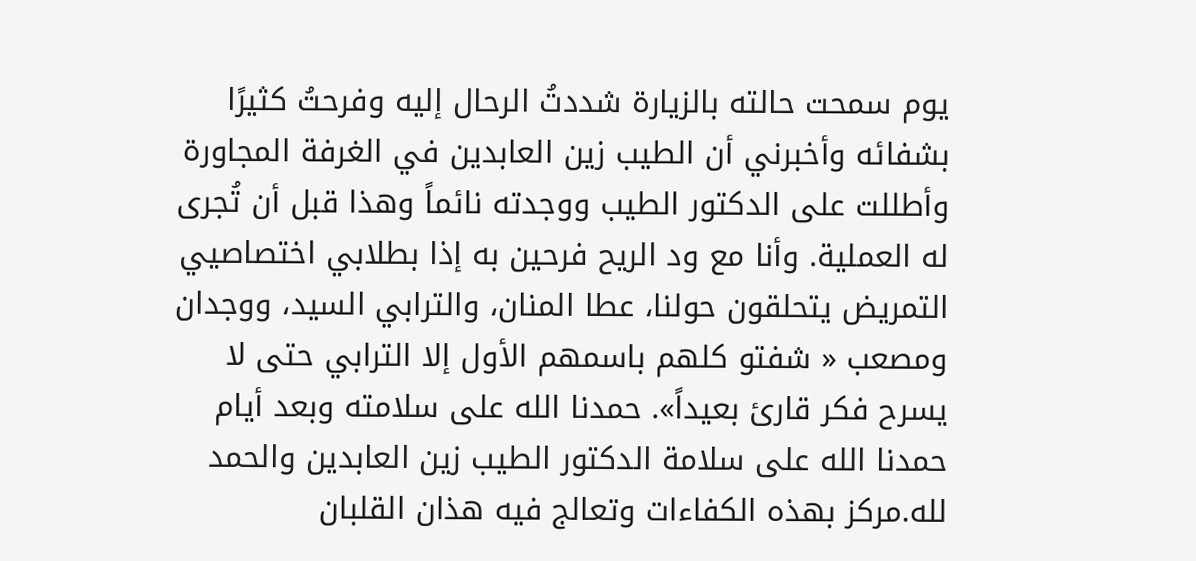يوم سمحت حالته بالزيارة شددتُ الرحال إليه وفرحتُ كثيرًا بشفائه وأخبرني أن الطيب زين العابدين في الغرفة المجاورة وأطللت على الدكتور الطيب ووجدته نائماً وهذا قبل أن تُجرى له العملية. وأنا مع ود الريح فرحين به إذا بطلابي اختصاصيي التمريض يتحلقون حولنا، عطا المنان، والترابي السيد، ووجدان ومصعب « شفتو كلهم باسمهم الأول إلا الترابي حتى لا يسرح فكر قارئ بعيداً». حمدنا الله على سلامته وبعد أيام حمدنا الله على سلامة الدكتور الطيب زين العابدين والحمد لله.مركز بهذه الكفاءات وتعالج فيه هذان القلبان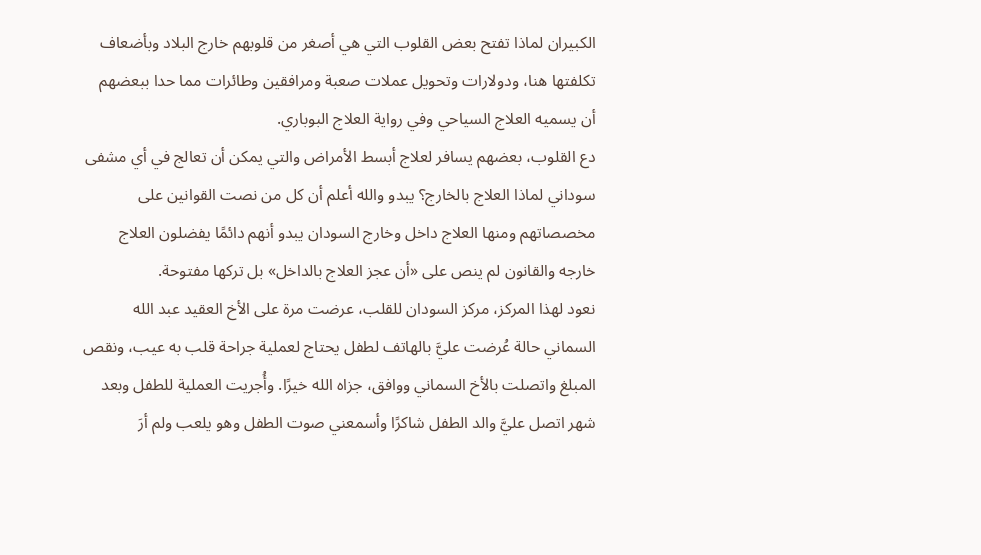الكبيران لماذا تفتح بعض القلوب التي هي أصغر من قلوبهم خارج البلاد وبأضعاف تكلفتها هنا، ودولارات وتحويل عملات صعبة ومرافقين وطائرات مما حدا ببعضهم أن يسميه العلاج السياحي وفي رواية العلاج البوباري.
دع القلوب، بعضهم يسافر لعلاج أبسط الأمراض والتي يمكن أن تعالج في أي مشفى سوداني لماذا العلاج بالخارج؟ يبدو والله أعلم أن كل من نصت القوانين على مخصصاتهم ومنها العلاج داخل وخارج السودان يبدو أنهم دائمًا يفضلون العلاج خارجه والقانون لم ينص على «أن عجز العلاج بالداخل» بل تركها مفتوحة.
نعود لهذا المركز، مركز السودان للقلب، عرضت مرة على الأخ العقيد عبد الله السماني حالة عُرضت عليَّ بالهاتف لطفل يحتاج لعملية جراحة قلب به عيب، ونقص المبلغ واتصلت بالأخ السماني ووافق، جزاه الله خيرًا. وأُجريت العملية للطفل وبعد شهر اتصل عليَّ والد الطفل شاكرًا وأسمعني صوت الطفل وهو يلعب ولم أرَ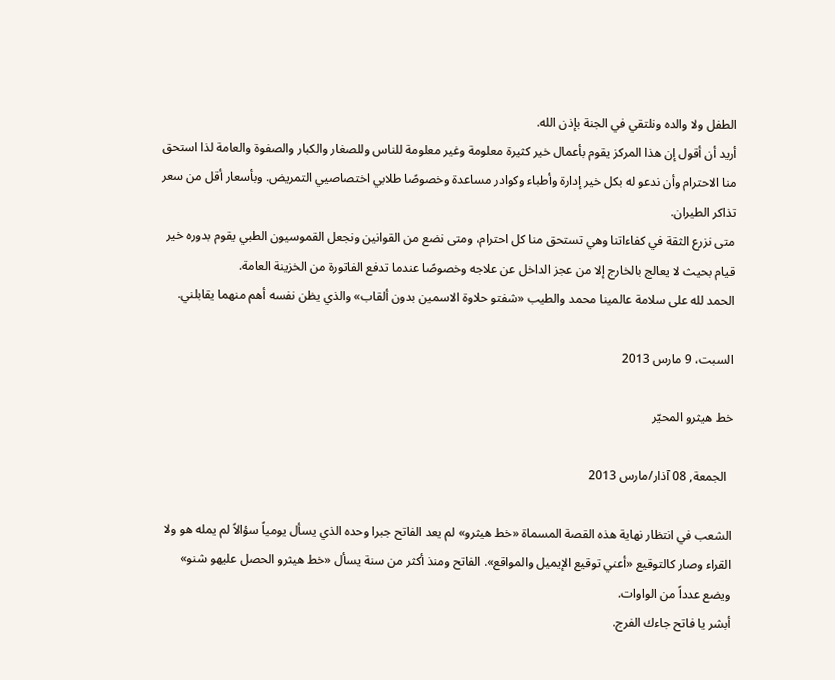الطفل ولا والده ونلتقي في الجنة بإذن الله.
أريد أن أقول إن هذا المركز يقوم بأعمال خير كثيرة معلومة وغير معلومة للناس وللصغار والكبار والصفوة والعامة لذا استحق منا الاحترام وأن ندعو له بكل خير إدارة وأطباء وكوادر مساعدة وخصوصًا طلابي اختصاصيي التمريض. وبأسعار أقل من سعر تذاكر الطيران.
متى نزرع الثقة في كفاءاتنا وهي تستحق منا كل احترام، ومتى نضع من القوانين ونجعل القموسيون الطبي يقوم بدوره خير قيام بحيث لا يعالج بالخارج إلا من عجز الداخل عن علاجه وخصوصًا عندما تدفع الفاتورة من الخزينة العامة.
الحمد لله على سلامة عالمينا محمد والطيب «شفتو حلاوة الاسمين بدون ألقاب» والذي يظن نفسه أهم منهما يقابلني.

السبت، 9 مارس 2013

خط هيثرو المحيّر

  الجمعة, 08 آذار/مارس 2013

الشعب في انتظار نهاية هذه القصة المسماة «خط هيثرو» لم يعد الفاتح جبرا وحده الذي يسأل يومياً سؤالاً لم يمله هو ولا القراء وصار كالتوقيع «أعني توقيع الإيميل والمواقع». الفاتح ومنذ أكثر من سنة يسأل «خط هيثرو الحصل عليهو شنو» ويضع عدداً من الواوات.
أبشر يا فاتح جاءك الفرج.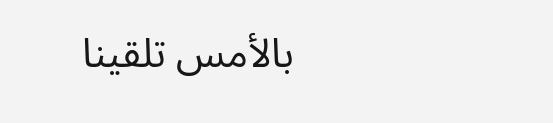بالأمس تلقينا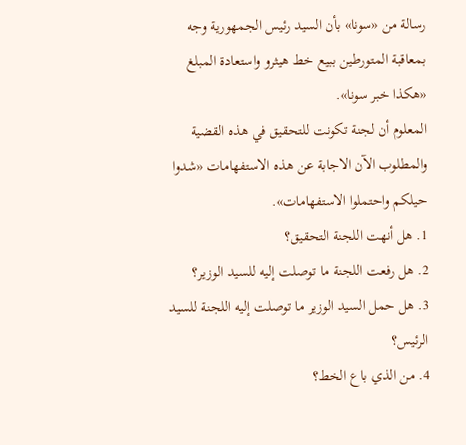رسالة من «سونا» بأن السيد رئيس الجمهورية وجه بمعاقبة المتورطين ببيع خط هيثرو واستعادة المبلغ «هكذا خبر سونا».
المعلوم أن لجنة تكونت للتحقيق في هذه القضية والمطلوب الآن الاجابة عن هذه الاستفهامات «شدوا حيلكم واحتملوا الاستفهامات».
1. هل أنهت اللجنة التحقيق؟
2. هل رفعت اللجنة ما توصلت إليه للسيد الوزير؟
3. هل حمل السيد الوزير ما توصلت إليه اللجنة للسيد الرئيس؟
4. من الذي باع الخط؟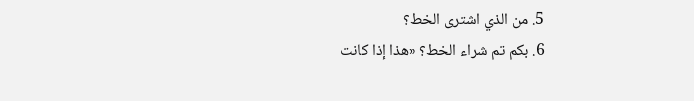5. من الذي اشترى الخط؟
6. بكم تم شراء الخط؟ «هذا إذا كانت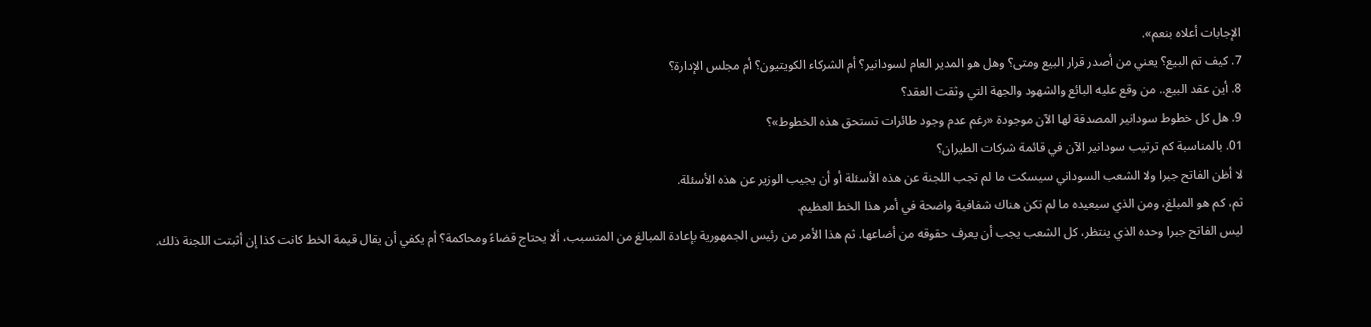الإجابات أعلاه بنعم».
7. كيف تم البيع؟ يعني من أصدر قرار البيع ومتى؟ وهل هو المدير العام لسودانير؟ أم الشركاء الكويتيون؟ أم مجلس الإدارة؟
8. أين عقد البيع.. من وقع عليه البائع والشهود والجهة التي وثقت العقد؟
9. هل كل خطوط سودانير المصدقة لها الآن موجودة «رغم عدم وجود طائرات تستحق هذه الخطوط»؟
01. بالمناسبة كم ترتيب سودانير الآن في قائمة شركات الطيران؟
لا أظن الفاتح جبرا ولا الشعب السوداني سيسكت ما لم تجب اللجنة عن هذه الأسئلة أو أن يجيب الوزير عن هذه الأسئلة.
ثم، كم هو المبلغ، ومن الذي سيعيده ما لم تكن هناك شفافية واضحة في أمر هذا الخط العظيم.
ليس الفاتح جبرا وحده الذي ينتظر، كل الشعب يجب أن يعرف حقوقه من أضاعها. ثم هذا الأمر من رئيس الجمهورية بإعادة المبالغ من المتسبب، ألا يحتاج قضاءً ومحاكمة؟ أم يكفي أن يقال قيمة الخط كانت كذا إن أثبتت اللجنة ذلك.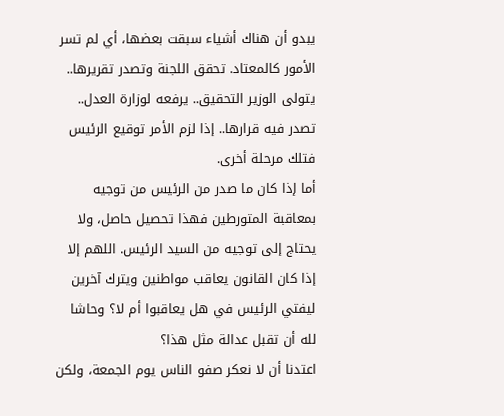يبدو أن هناك أشياء سبقت بعضها، أي لم تسر الأمور كالمعتاد. تحقق اللجنة وتصدر تقريرها.. يتولى الوزير التحقيق.. يرفعه لوزارة العدل.. تصدر فيه قرارها.. إذا لزم الأمر توقيع الرئيس فتلك مرحلة أخرى.
أما إذا كان ما صدر من الرئيس من توجيه بمعاقبة المتورطين فهذا تحصيل حاصل، ولا يحتاج إلى توجيه من السيد الرئيس. اللهم إلا إذا كان القانون يعاقب مواطنين ويترك آخرين ليفتي الرئيس في هل يعاقبوا أم لا؟ وحاشا لله أن تقبل عدالة مثل هذا؟
اعتدنا أن لا نعكر صفو الناس يوم الجمعة، ولكن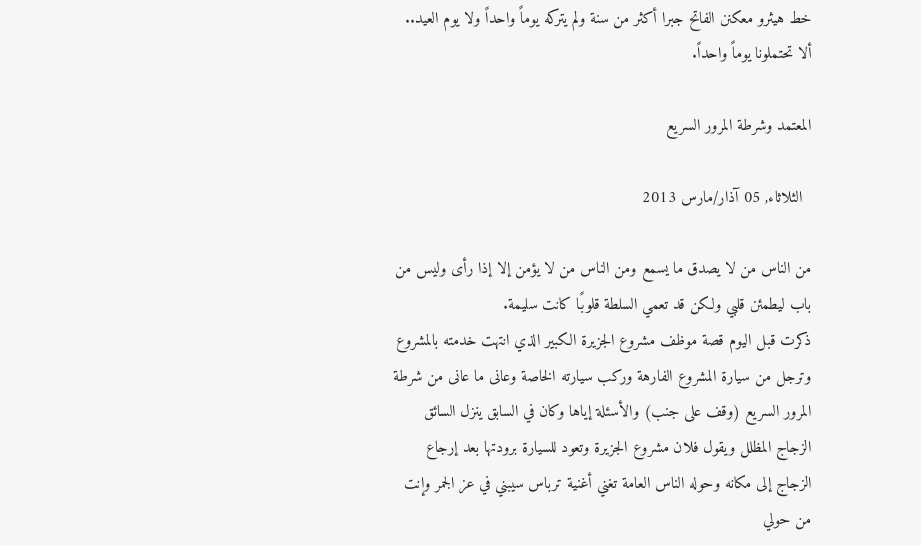خط هيثرو معكنن الفاتح جبرا أكثر من سنة ولم يتركه يوماً واحداً ولا يوم العيد.. ألا تحتملونا يوماً واحداً.

المعتمد وشرطة المرور السريع

  الثلاثاء, 05 آذار/مارس 2013

من الناس من لا يصدق ما يسمع ومن الناس من لا يؤمن إلا إذا رأى وليس من باب ليطمئن قلبي ولكن قد تعمي السلطة قلوبًا كانت سليمة.
ذكرت قبل اليوم قصة موظف مشروع الجزيرة الكبير الذي انتهت خدمته بالمشروع وترجل من سيارة المشروع الفارهة وركب سيارته الخاصة وعانى ما عانى من شرطة المرور السريع (وقف على جنب) والأسئلة إياها وكان في السابق ينزل السائق الزجاج المظلل ويقول فلان مشروع الجزيرة وتعود للسيارة برودتها بعد إرجاع الزجاج إلى مكانه وحوله الناس العامة تغني أغنية ترباس سيبني في عز الجمر وإنت من حولي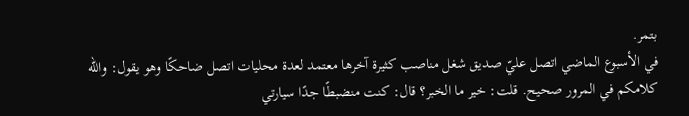بتمر.
في الأسبوع الماضي اتصل عليّ صديق شغل مناصب كثيرة آخرها معتمد لعدة محليات اتصل ضاحكًا وهو يقول: والله كلامكم في المرور صحيح. قلت: خير ما الخبر؟ قال: كنت منضبطًا جدًا سيارتي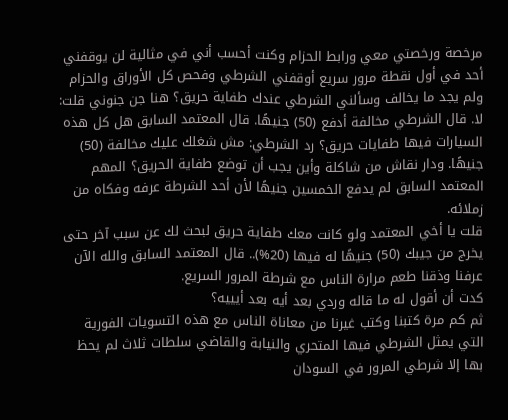مرخصة ورخصتي معي ورابط الحزام وكنت أحسب أني في مثالية لن يوقفني أحد في أول نقطة مرور سريع أوقفني الشرطي وفحص كل الأوراق والحزام ولم يجد ما يخالف وسألني الشرطي عندك طفاية حريق؟ هنا جن جنوني قلت: لا. قال الشرطي مخالفة أدفع (50) جنيهًا. قال المعتمد السابق هل كل هذه السيارات فيها طفايات حريق؟ رد الشرطي: مش شغلك عليك مخالفة (50) جنيهًا. ودار نقاش من شاكلة وأين يجب أن توضع طفاية الحريق؟ المهم المعتمد السابق لم يدفع الخمسين جنيهًا لأن أحد الشرطة عرفه وفكاه من زملائه.
قلت يا أخي المعتمد ولو كانت معك طفاية حريق لبحث لك عن سبب آخر حتى يخرج من جيبك (50) جنيهًا له فيها (20%).. قال المعتمد السابق والله الآن عرفنا وذقنا طعم مرارة الناس مع شرطة المرور السريع.
كدت أن أقول له ما قاله وردي بعد أيه بعد أيييه؟
ثم كم مرة كتبنا وكتب غيرنا من معاناة الناس مع هذه التسويات الفورية التي يمثل الشرطي فيها المتحري والنيابة والقاضي سلطات ثلاث لم يحظ بها إلا شرطي المرور في السودان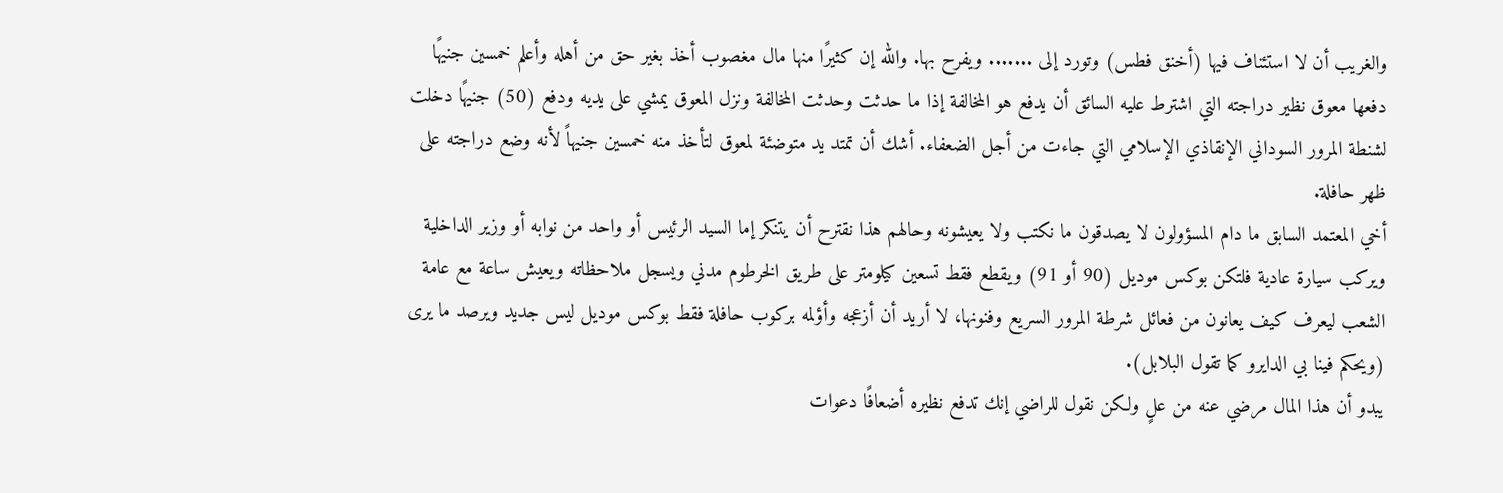والغريب أن لا استئناف فيها (أخنق فطس) وتورد إلى ....... ويفرح بها. والله إن كثيرًا منها مال مغصوب أخذ بغير حق من أهله وأعلم خمسين جنيهًا دفعها معوق نظير دراجته التي اشترط عليه السائق أن يدفع هو المخالفة إذا ما حدثت وحدثت المخالفة ونزل المعوق يمشي على يديه ودفع (50) جنيهًا دخلت لشنطة المرور السوداني الإنقاذي الإسلامي التي جاءت من أجل الضعفاء. أشك أن تمتد يد متوضئة لمعوق لتأخذ منه خمسين جنيهاً لأنه وضع دراجته على ظهر حافلة.
أخي المعتمد السابق ما دام المسؤولون لا يصدقون ما نكتب ولا يعيشونه وحالهم هذا نقترح أن يتنكر إما السيد الرئيس أو واحد من نوابه أو وزير الداخلية ويركب سيارة عادية فلتكن بوكس موديل (90 أو 91) ويقطع فقط تسعين كيلومتر على طريق الخرطوم مدني ويسجل ملاحظاته ويعيش ساعة مع عامة الشعب ليعرف كيف يعانون من فعائل شرطة المرور السريع وفنونها، لا أريد أن أزعجه وأؤلمه بركوب حافلة فقط بوكس موديل ليس جديد ويرصد ما يرى (ويحكم فينا بي الدايرو كما تقول البلابل).
يبدو أن هذا المال مرضي عنه من علٍ ولكن نقول للراضي إنك تدفع نظيره أضعافًا دعوات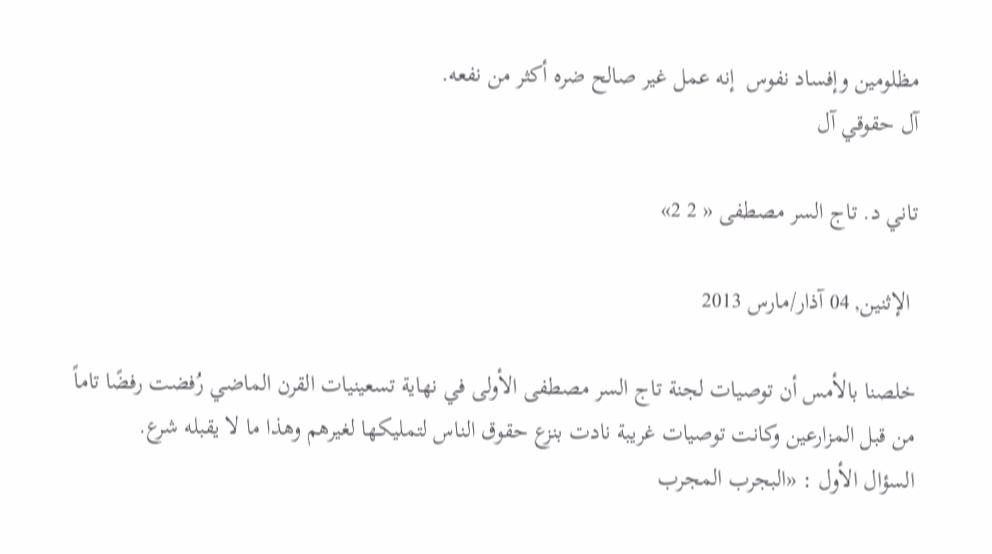مظلومين وإفساد نفوس  إنه عمل غير صالح ضره أكثر من نفعه.
آل حقوقي آل

تاني د. تاج السر مصطفى « 2 2»

 الإثنين, 04 آذار/مارس 2013

خلصنا بالأمس أن توصيات لجنة تاج السر مصطفى الأولى في نهاية تسعينيات القرن الماضي رُفضت رفضًا تاماً  من قبل المزارعين وكانت توصيات غريبة نادت بنزع حقوق الناس لتمليكها لغيرهم وهذا ما لا يقبله شرع.
السؤال الأول : «البجرب المجرب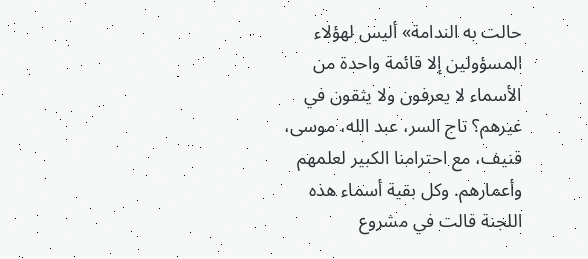حالت به الندامة» أليس لهؤلاء المسؤولين إلا قائمة واحدة من الأسماء لا يعرفون ولا يثقون في غيرهم؟ تاج السر، عبد الله، موسى، قنيف، مع احترامنا الكبير لعلمهم وأعمارهم. وكل بقية أسماء هذه اللجنة قالت في مشروع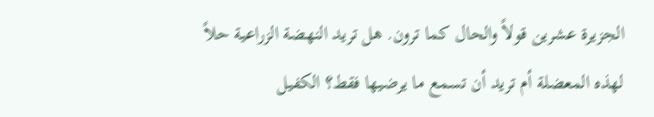الجزيرة عشرين قولاً والحال كما ترون. هل تريد النهضة الزراعية حلاً لهذه المعضلة أم تريد أن تسمع ما يرضيها فقط؟ الكفيل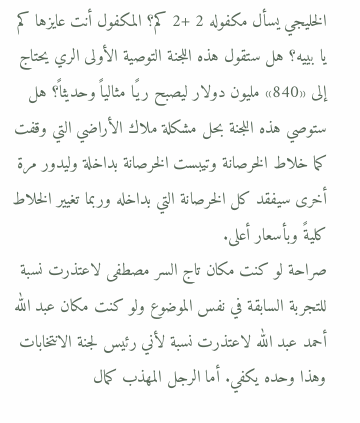الخليجي يسأل مكفوله 2 +2 كم؟ المكفول أنت عايزها كم يا بييه؟ هل ستقول هذه اللجنة التوصية الأولى الري يحتاج إلى «840» مليون دولار ليصبح ريًا مثالياً وحديثاً؟ هل ستوصي هذه اللجنة بحل مشكلة ملاك الأراضي التي وقفت كما خلاط الخرصانة وتيبست الخرصانة بداخلة وليدور مرة أخرى سيفقد كل الخرصانة التي بداخله وربما تغيير الخلاط كليةً وبأسعار أعلى.
صراحة لو كنت مكان تاج السر مصطفى لاعتذرت نسبة للتجربة السابقة في نفس الموضوع ولو كنت مكان عبد الله أحمد عبد الله لاعتذرت نسبة لأني رئيس لجنة الانتخابات وهذا وحده يكفي. أما الرجل المهذب كمال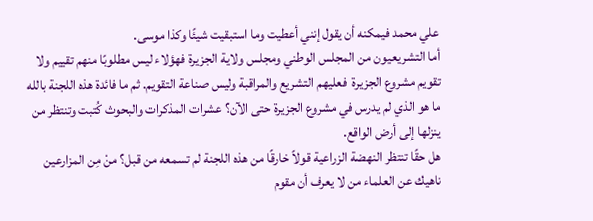علي محمد فيمكنه أن يقول إنني أعطيت وما استبقيت شيئًا وكذا موسى.
أما التشريعيون من المجلس الوطني ومجلس ولاية الجزيرة فهؤلاء ليس مطلوبًا منهم تقييم ولا تقويم مشروع الجزيرة  فعليهم التشريع والمراقبة وليس صناعة التقويم. ثم ما فائدة هذه اللجنة بالله ما هو الذي لم يدرس في مشروع الجزيرة حتى الآن؟ عشرات المذكرات والبحوث كُتبت وتنتظر من ينزلها إلى أرض الواقع.
هل حقًا تنتظر النهضة الزراعية قولاً خارقًا من هذه اللجنة لم تسمعه من قبل؟ منْ مِن المزارعين ناهيك عن العلماء من لا يعرف أن مقوم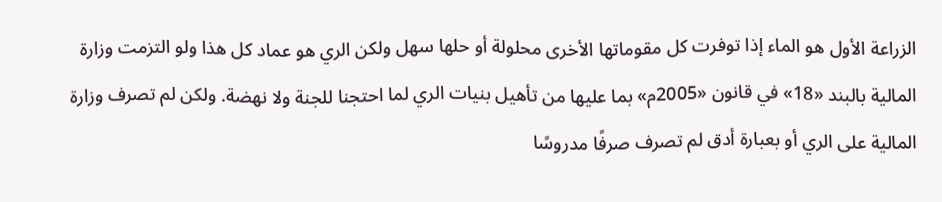الزراعة الأول هو الماء إذا توفرت كل مقوماتها الأخرى محلولة أو حلها سهل ولكن الري هو عماد كل هذا ولو التزمت وزارة المالية بالبند «18» في قانون «2005م» بما عليها من تأهيل بنيات الري لما احتجنا للجنة ولا نهضة. ولكن لم تصرف وزارة المالية على الري أو بعبارة أدق لم تصرف صرفًا مدروسًا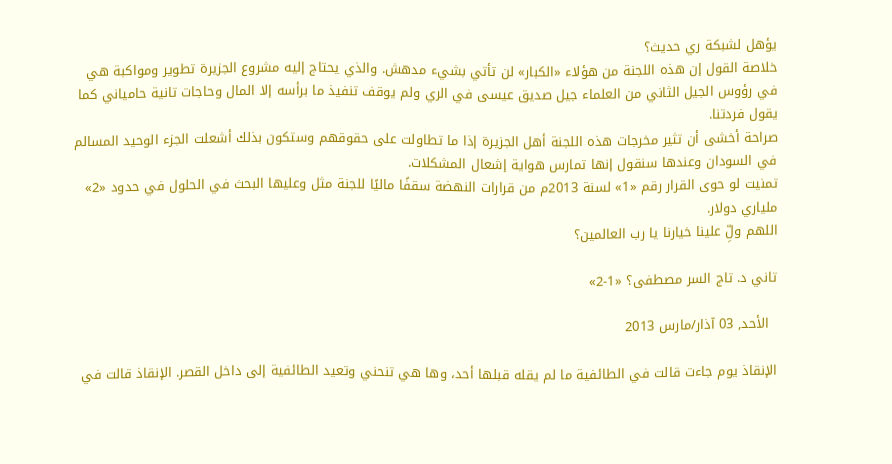يؤهل لشبكة ري حديث؟
خلاصة القول إن هذه اللجنة من هؤلاء «الكبار» لن تأتي بشيء مدهش. والذي يحتاج إليه مشروع الجزيرة تطوير ومواكبة هي في رؤوس الجيل الثاني من العلماء جيل صديق عيسى في الري ولم يوقف تنفيذ ما برأسه إلا المال وحاجات تانية حامياني كما يقول فردتنا.
صراحة أخشى أن تثير مخرجات هذه اللجنة أهل الجزيرة إذا ما تطاولت على حقوقهم وستكون بذلك أشعلت الجزء الوحيد المسالم في السودان وعندها سنقول إنها تمارس هواية إشعال المشكلات.
تمنيت لو حوى القرار رقم «1» لسنة 2013م من قرارات النهضة سقفًا ماليًا للجنة مثل وعليها البحث في الحلول في حدود «2» ملياري دولار.
اللهم ولِّ علينا خيارنا يا رب العالمين؟

تاني د. تاج السر مصطفى؟ «1-2»

  الأحد, 03 آذار/مارس 2013

الإنقاذ يوم جاءت قالت في الطائفية ما لم يقله قبلها أحد، وها هي تنحني وتعيد الطائفية إلى داخل القصر. الإنقاذ قالت في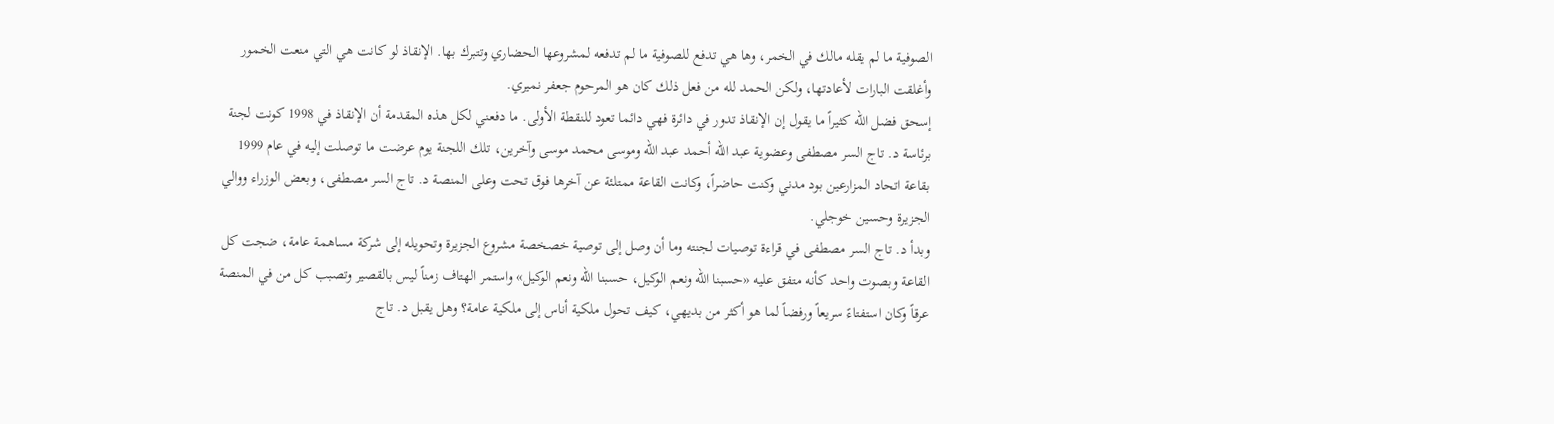الصوفية ما لم يقله مالك في الخمر، وها هي تدفع للصوفية ما لم تدفعه لمشروعها الحضاري وتتبرك بها. الإنقاذ لو كانت هي التي منعت الخمور وأغلقت البارات لأعادتها، ولكن الحمد لله من فعل ذلك كان هو المرحوم جعفر نميري.
إسحق فضل الله كثيراً ما يقول إن الإنقاذ تدور في دائرة فهي دائما تعود للنقطة الأولى. ما دفعني لكل هذه المقدمة أن الإنقاذ في 1998 كونت لجنة برئاسة د. تاج السر مصطفى وعضوية عبد الله أحمد عبد الله وموسى محمد موسى وآخرين، تلك اللجنة يوم عرضت ما توصلت إليه في عام 1999 بقاعة اتحاد المزارعين بود مدني وكنت حاضراً، وكانت القاعة ممتلئة عن آخرها فوق تحت وعلى المنصة د. تاج السر مصطفى، وبعض الوزراء ووالي الجزيرة وحسين خوجلي.
وبدأ د. تاج السر مصطفى في قراءة توصيات لجنته وما أن وصل إلى توصية خصخصة مشروع الجزيرة وتحويله إلى شركة مساهمة عامة، ضجت كل القاعة وبصوت واحد كأنه متفق عليه «حسبنا الله ونعم الوكيل، حسبنا الله ونعم الوكيل» واستمر الهتاف زمناً ليس بالقصير وتصبب كل من في المنصة عرقاً وكان استفتاءً سريعاً ورفضاً لما هو أكثر من بديهي، كيف تحول ملكية أناس إلى ملكية عامة؟ وهل يقبل د. تاج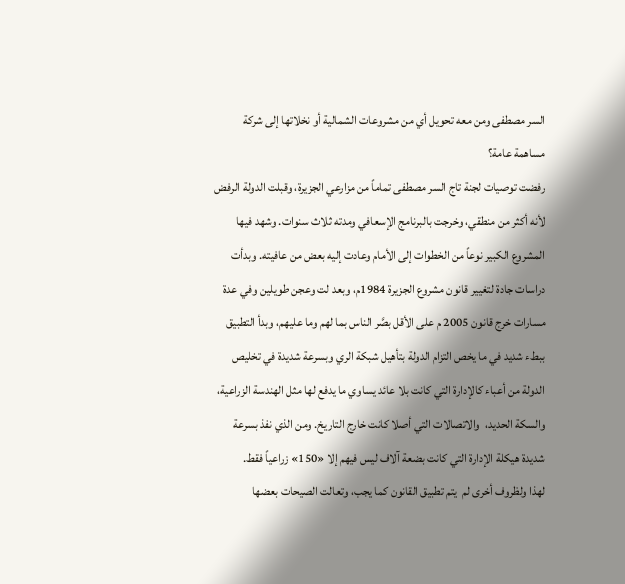السر مصطفى ومن معه تحويل أي من مشروعات الشمالية أو نخلاتها إلى شركة مساهمة عامة؟
رفضت توصيات لجنة تاج السر مصطفى تماماً من مزارعي الجزيرة، وقبلت الدولة الرفض لأنه أكثر من منطقي، وخرجت بالبرنامج الإسعافي ومدته ثلاث سنوات. وشهد فيها المشروع الكبير نوعاً من الخطوات إلى الأمام وعادت إليه بعض من عافيته. وبدأت دراسات جادة لتغيير قانون مشروع الجزيرة 1984م، وبعد لت وعجن طويلين وفي عدة مسارات خرج قانون 2005 م على الأقل بصَّر الناس بما لهم وما عليهم، وبدأ التطبيق ببطء شديد في ما يخص التزام الدولة بتأهيل شبكة الري وبسرعة شديدة في تخليص الدولة من أعباء كالإدارة التي كانت بلا عائد يساوي ما يدفع لها مثل الهندسة الزراعية، والسكة الحديد،  والاتصالات التي أصلا كانت خارج التاريخ. ومن الذي نفذ بسرعة شديدة هيكلة الإدارة التي كانت بضعة آلاف ليس فيهم إلا «150» زراعياً فقط.
لهذا ولظروف أخرى لم  يتم تطبيق القانون كما يجب، وتعالت الصيحات بعضها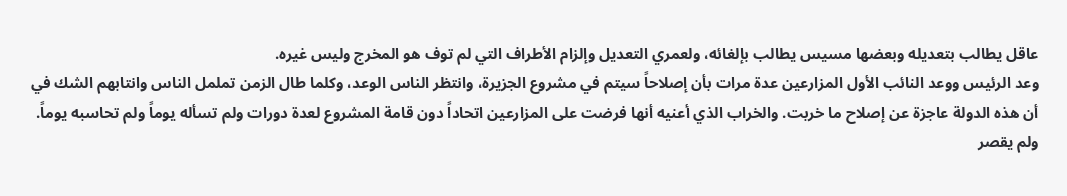عاقل يطالب بتعديله وبعضها مسيس يطالب بإلغائه، ولعمري التعديل وإلزام الأطراف التي لم توف هو المخرج وليس غيره.
وعد الرئيس ووعد النائب الأول المزارعين عدة مرات بأن إصلاحاً سيتم في مشروع الجزيرة، وانتظر الناس الوعد، وكلما طال الزمن تململ الناس وانتابهم الشك في أن هذه الدولة عاجزة عن إصلاح ما خربت. والخراب الذي أعنيه أنها فرضت على المزارعين اتحاداً دون قامة المشروع لعدة دورات ولم تسأله يوماً ولم تحاسبه يوماً. ولم يقصر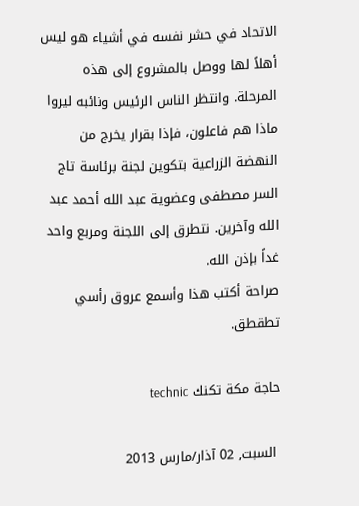الاتحاد في حشر نفسه في أشياء هو ليس أهلاً لها ووصل بالمشروع إلى هذه المرحلة. وانتظر الناس الرئيس ونائبه ليروا ماذا هم فاعلون، فإذا بقرار يخرج من النهضة الزراعية بتكوين لجنة برئاسة تاج السر مصطفى وعضوية عبد الله أحمد عبد الله وآخرين. نتطرق إلى اللجنة ومربع واحد غداً بإذن الله.
صراحة أكتب هذا وأسمع عروق رأسي تطقطق.

حاجة مكة تكنك technic

 السبت, 02 آذار/مارس 2013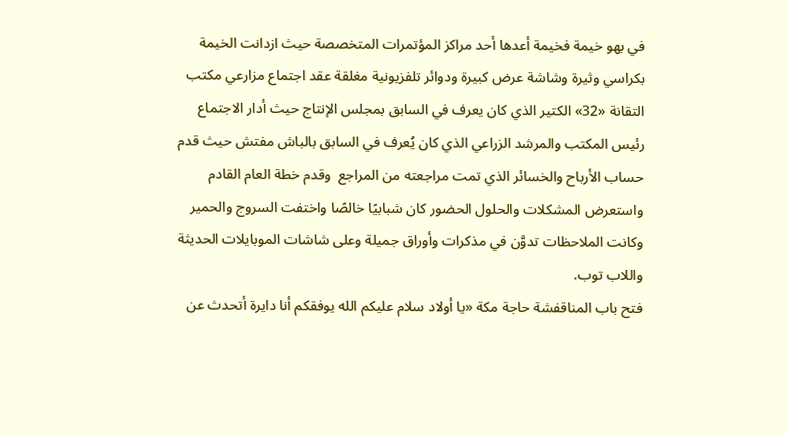في بهو خيمة فخيمة أعدها أحد مراكز المؤتمرات المتخصصة حيث ازدانت الخيمة بكراسي وثيرة وشاشة عرض كبيرة ودوائر تلفزيونية مغلقة عقد اجتماع مزارعي مكتب التقانة «32» الكتير الذي كان يعرف في السابق بمجلس الإنتاج حيث أدار الاجتماع رئيس المكتب والمرشد الزراعي الذي كان يُعرف في السابق بالباش مفتش حيث قدم حساب الأرباح والخسائر الذي تمت مراجعته من المراجع  وقدم خطة العام القادم واستعرض المشكلات والحلول الحضور كان شبابيًا خالصًا واختفت السروج والحمير وكانت الملاحظات تدوَّن في مذكرات وأوراق جميلة وعلى شاشات الموبايلات الحديثة واللاب توب.
فتح باب المناقفشة حاجة مكة «يا أولاد سلام عليكم الله يوفقكم أنا دايرة أتحدث عن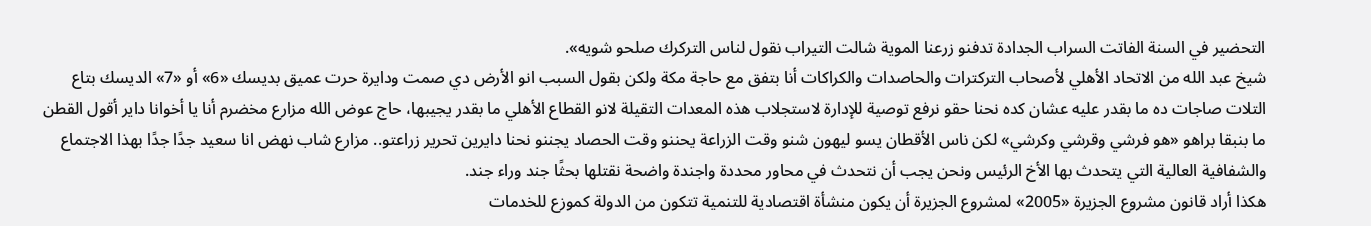التحضير في السنة الفاتت السراب الجدادة تدفنو زرعنا الموية شالت التيراب نقول لناس التركرك صلحو شويه».
شيخ عبد الله من الاتحاد الأهلي لأصحاب التركترات والحاصدات والكراكات أنا بتفق مع حاجة مكة ولكن بقول السبب انو الأرض دي صمت ودايرة حرت عميق بديسك «6» أو «7» الديسك بتاع التلات صاجات ده ما بقدر عليه عشان كده نحنا حقو نرفع توصية للإدارة لاستجلاب هذه المعدات التقيلة لانو القطاع الأهلي ما بقدر يجيبها، حاج عوض الله مزارع مخضرم أنا يا أخوانا داير أقول القطن ما بنبقا براهو «هو فرشي وقرشي وكرشي» لكن ناس الأقطان يسو ليهون شنو وقت الزراعة يحننو وقت الحصاد يجننو نحنا دايرين تحرير زراعتو.. مزارع شاب نهض انا سعيد جدًا جدًا بهذا الاجتماع والشفافية العالية التي يتحدث بها الأخ الرئيس ونحن يجب أن نتحدث في محاور محددة واجندة واضحة نقتلها بحثًا جند وراء جند.
هكذا أراد قانون مشروع الجزيرة «2005» لمشروع الجزيرة أن يكون منشأة اقتصادية للتنمية تتكون من الدولة كموزع للخدمات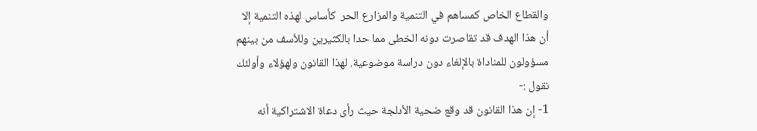والقطاع الخاص كمساهم في التنمية والمزارع الحر  كأساس لهذه التنمية إلا أن هذا الهدف قد تقاصرت دونه الخطى مما حدا بالكثيرين وللأسف من بينهم مسؤولون للمناداة بالإلغاء دون دراسة موضوعية. لهذا القانون ولهؤلاء وأولئك نقول :-
1- إن هذا القانون قد وقع ضحية الأدلجة حيث رأى دعاة الاشتراكية أنه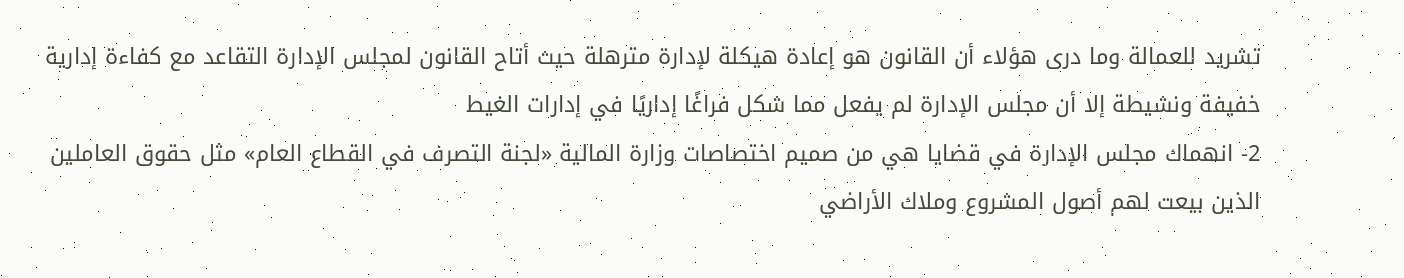تشريد للعمالة وما درى هؤلاء أن القانون هو إعادة هيكلة لإدارة مترهلة حيث أتاح القانون لمجلس الإدارة التقاعد مع كفاءة إدارية خفيفة ونشيطة إلا أن مجلس الإدارة لم يفعل مما شكل فراغًا إداريًا في إدارات الغيط
2- انهماك مجلس الإدارة في قضايا هي من صميم اختصاصات وزارة المالية «لجنة التصرف في القطاع العام» مثل حقوق العاملين الذين بيعت لهم أصول المشروع وملاك الأراضي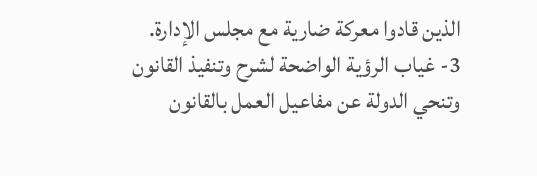الذين قادوا معركة ضارية مع مجلس الإدارة.
3- غياب الرؤية الواضحة لشرح وتنفيذ القانون وتنحي الدولة عن مفاعيل العمل بالقانون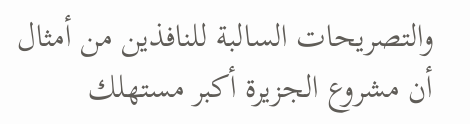والتصريحات السالبة للنافذين من أمثال أن مشروع الجزيرة أكبر مستهلك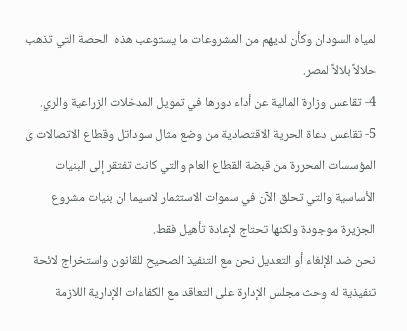لمياه السودان وكأن لديهم من المشروعات ما يستوعب هذه  الحصة التي تذهب حلالاً بلالاً لمصر.
4- تقاعس وزارة المالية عن أداء دورها في تمويل المدخلات الزراعية والري.
5- تقاعس دعاة الحرية الاقتصادية من وضع مثال سوداتل وقطاع الاتصالات ى المؤسسات المحررة من قبضة القطاع العام والتي كانت تفتقر إلى البنيات الأساسية والتي تحلق الآن في سموات الاستثمار لاسيما ان بنيات مشروع الجزيرة موجودة ولكنها تحتاج لإعادة تأهيل فقط.
نحن ضد الإلغاء أو التعديل نحن مع التنفيذ الصحيح للقانون واستخراج لائحة تنفيذية له وحث مجلس الإدارة على التعاقد مع الكفاءات الإدارية اللازمة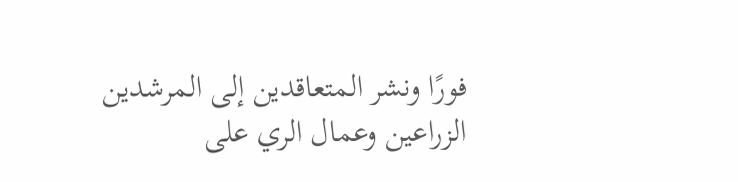فورًا ونشر المتعاقدين إلى المرشدين الزراعين وعمال الري على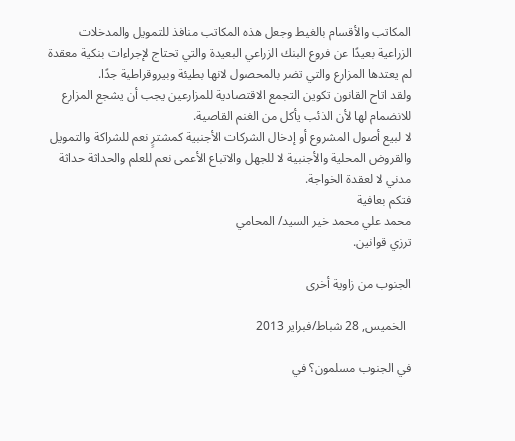المكاتب والأقسام بالغيط وجعل هذه المكاتب منافذ للتمويل والمدخلات الزراعية بعيدًا عن فروع البنك الزراعي البعيدة والتي تحتاج لإجراءات بنكية معقدة لم يعتدها المزارع والتي تضر بالمحصول لانها بطيئة وبيروقراطية جدًا.
ولقد اتاح القانون تكوين التجمع الاقتصادية للمزارعين يجب أن يشجع المزارع للانضمام لها لأن الذئب يأكل من الغنم القاصية.
لا لبيع أصول المشروع أو إدخال الشركات الأجنبية كمشترٍ نعم للشراكة والتمويل والقروض المحلية والأجنبية لا للجهل والاتباع الأعمى نعم للعلم والحداثة حداثة مدني لا لعقدة الخواجة.
فتكم بعافية
محمد علي محمد خير السيد/ المحامي
ترزي قوانين.

الجنوب من زاوية أخرى

  الخميس, 28 شباط/فبراير 2013

في الجنوب مسلمون؟ في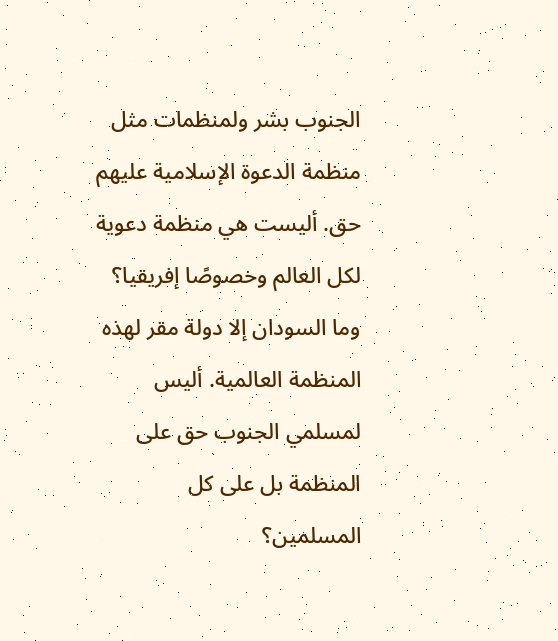الجنوب بشر ولمنظمات مثل منظمة الدعوة الإسلامية عليهم حق. أليست هي منظمة دعوية لكل العالم وخصوصًا إفريقيا؟ وما السودان إلا دولة مقر لهذه المنظمة العالمية. أليس لمسلمي الجنوب حق على المنظمة بل على كل المسلمين؟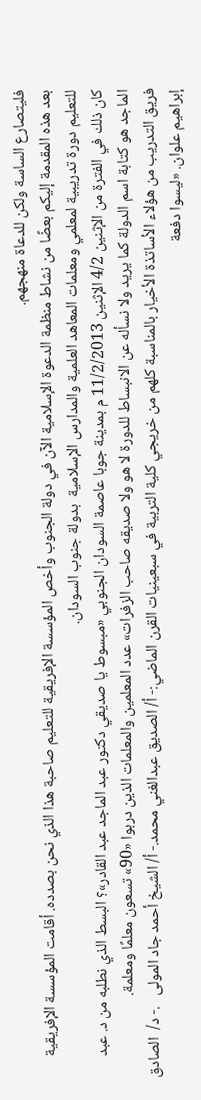فليتصارع الساسة ولكن للدعاة منهجهم.
بعد هذه المقدمة إليكم بعضًا من نشاط منظمة الدعوة الإسلامية الآن في دولة الجنوب وأخص المؤسسة الإفريقية للتعليم صاحبة هذا الذي نحن بصدده. أقامت المؤسسة الإفريقية للتعليم دورة تدريبية لمعلمي ومعلمات المعاهد العلمية والمدارس الإسلامية  بدولة جنوب السودان.
كان ذلك في الفترة من الإثنين 4/2 الإثنين 11/2/2013 م بمدينة جوبا عاصمة السودان الجنوبي «مبسوط يا صديقي دكتور عبد الماجد عبد القادر»؟ البسط الذي نطلبه من د. عبد الماجد هو كتابة اسم الدولة كما يريد ولا نسأله عن الانبساط للدورة لا هو ولا صديقه صاحب الزفرات» عدد المعلمين والمعلمات الذين دربوا «90» تسعون معلمًا ومعلمة.
فريق التدريب من هؤلاء الأساتذة الأخيار بالمناسبة كلهم من خريجي كلية التربية في سبعينيات القرن الماضي:- أ/ الصديق عبدالغني محمد.- أ/ الشيخ أحمد جاد المولى   .- د/  الصادق إبراهيم علوان. «ليسوا دفعة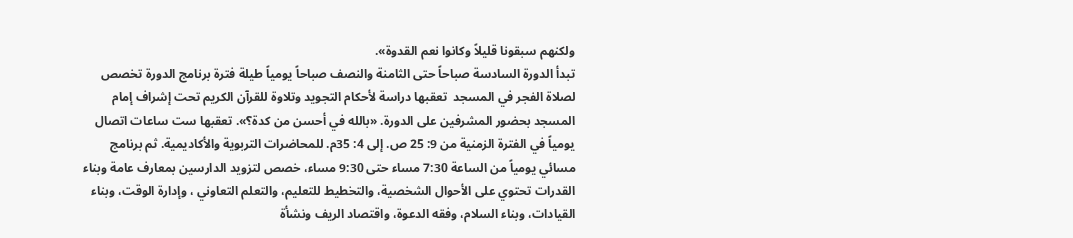ولكنهم سبقونا قليلاً وكانوا نعم القدوة».
تبدأ الدورة السادسة صباحاً حتى الثامنة والنصف صباحاً يومياً طيلة فترة برنامج الدورة تخصص لصلاة الفجر في المسجد  تعقبها دراسة لأحكام التجويد وتلاوة للقرآن الكريم تحت إشراف إمام المسجد بحضور المشرفين على الدورة. «بالله في أحسن من كدة؟». تعقبها ست ساعات اتصال يومياً في الفترة الزمنية من 9: 25 ص. إلى 4: 35م. للمحاضرات التربوية والأكاديمية. ثم برنامج مسائي يومياً من الساعة 7:30 مساء حتى 9:30 مساء، خصص لتزويد الدارسين بمعارف عامة وبناء القدرات تحتوي على الأحوال الشخصية، والتخطيط للتعليم، والتعلم التعاوني ، وإدارة الوقت، وبناء القيادات، وبناء السلام، وفقه الدعوة، واقتصاد الريف ونشأة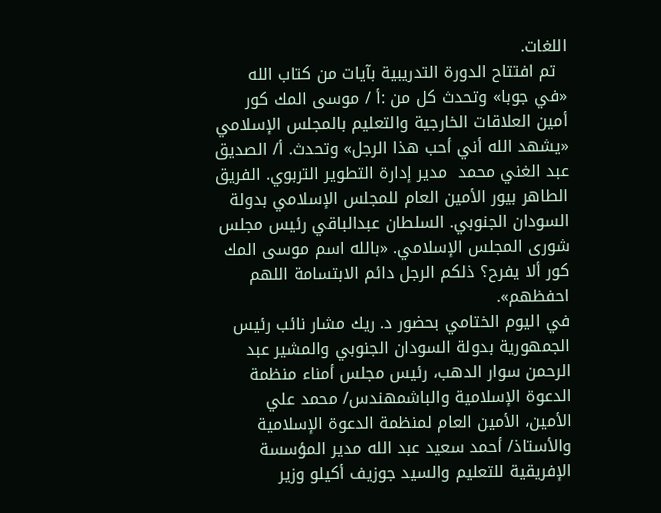اللغات.
  تم افتتاح الدورة التدريبية بآيات من كتاب الله «في جوبا» وتحدث كل من :أ / موسى المك كور أمين العلاقات الخارجية والتعليم بالمجلس الإسلامي «يشهد الله أني أحب هذا الرجل» وتحدث. أ/ الصديق عبد الغني محمد  مدير إدارة التطوير التربوي. الفريق الطاهر بيور الأمين العام للمجلس الإسلامي بدولة السودان الجنوبي. السلطان عبدالباقي رئيس مجلس شورى المجلس الإسلامي. «بالله اسم موسى المك كور ألا يفرح؟ ذلكم الرجل دائم الابتسامة اللهم احفظهم».
في اليوم الختامي بحضور د. ريك مشار نائب رئيس الجمهورية بدولة السودان الجنوبي والمشير عبد الرحمن سوار الدهب، رئيس مجلس أمناء منظمة الدعوة الإسلامية والباشمهندس/ محمد علي الأمين، الأمين العام لمنظمة الدعوة الإسلامية والأستاذ/ أحمد سعيد عبد الله مدير المؤسسة الإفريقية للتعليم والسيد جوزيف أكيلو وزير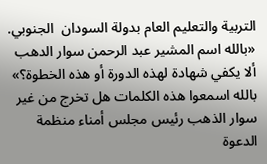التربية والتعليم العام بدولة السودان  الجنوبي. «بالله اسم المشير عبد الرحمن سوار الدهب ألا يكفي شهادة لهذه الدورة أو هذه الخطوة؟» بالله اسمعوا هذه الكلمات هل تخرج من غير سوار الذهب رئيس مجلس أمناء منظمة الدعوة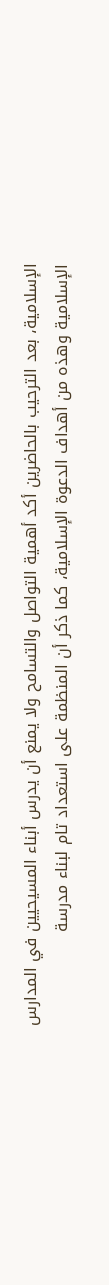الإسلامية، بعد الترحيب بالحاضرين أكد أهمية التواصل والتسامح ولا يمنع أن يدرس أبناء المسيحيين في المدارس الإسلامية وهذه من أهداف الدعوة الإسلامية، كما ذكر أن المنظمة على استعداد تام لبناء مدرسة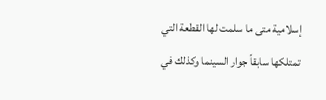إسلامية متى ما سلمت لها القطعة التي تمتلكها سابقاً جوار السينما وكذلك في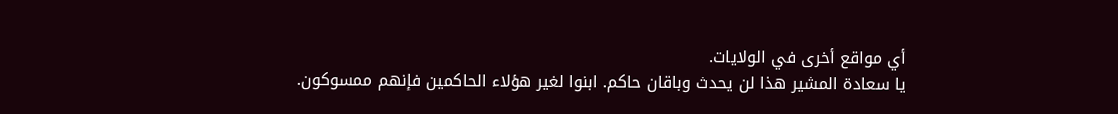أي مواقع أخرى في الولايات.
يا سعادة المشير هذا لن يحدث وباقان حاكم. ابنوا لغير هؤلاء الحاكمين فإنهم ممسوكون.